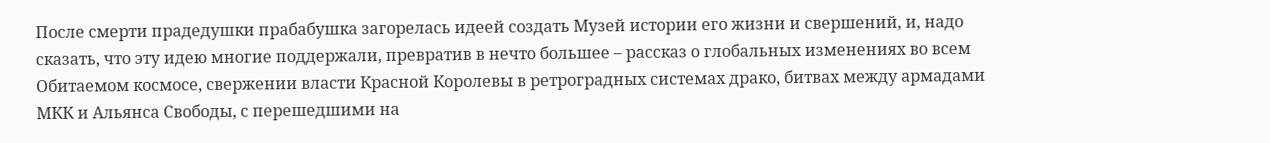После смерти прадедушки прабабушка загорелась идеей создать Музей истории его жизни и свершений, и, надо сказать, что эту идею многие поддержали, превратив в нечто большее – рассказ о глобальных изменениях во всем Обитаемом космосе, свержении власти Красной Королевы в ретроградных системах драко, битвах между армадами МКК и Альянса Свободы, с перешедшими на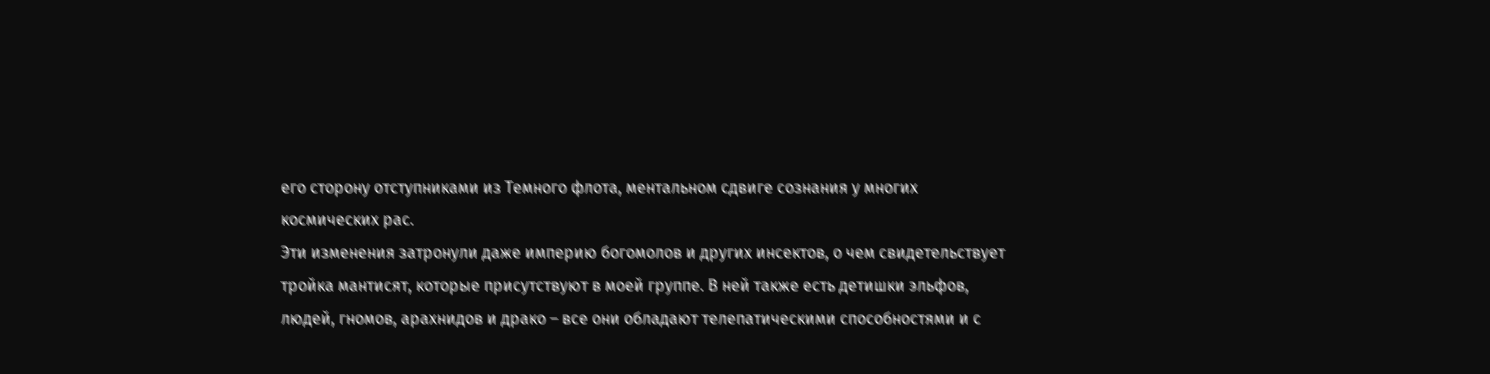его сторону отступниками из Темного флота, ментальном сдвиге сознания у многих космических рас.
Эти изменения затронули даже империю богомолов и других инсектов, о чем свидетельствует тройка мантисят, которые присутствуют в моей группе. В ней также есть детишки эльфов, людей, гномов, арахнидов и драко – все они обладают телепатическими способностями и с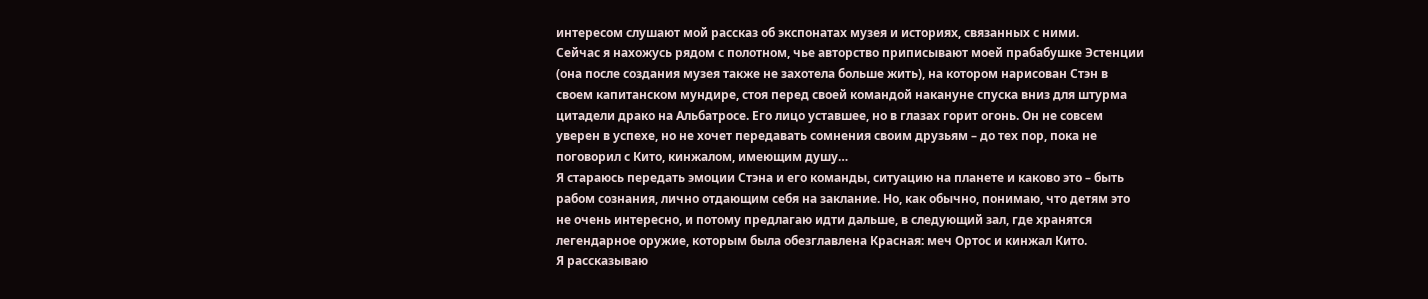интересом слушают мой рассказ об экспонатах музея и историях, связанных с ними.
Сейчас я нахожусь рядом с полотном, чье авторство приписывают моей прабабушке Эстенции (она после создания музея также не захотела больше жить), на котором нарисован Стэн в своем капитанском мундире, стоя перед своей командой накануне спуска вниз для штурма цитадели драко на Альбатросе. Его лицо уставшее, но в глазах горит огонь. Он не совсем уверен в успехе, но не хочет передавать сомнения своим друзьям – до тех пор, пока не поговорил с Кито, кинжалом, имеющим душу…
Я стараюсь передать эмоции Стэна и его команды, ситуацию на планете и каково это – быть рабом сознания, лично отдающим себя на заклание. Но, как обычно, понимаю, что детям это не очень интересно, и потому предлагаю идти дальше, в следующий зал, где хранятся легендарное оружие, которым была обезглавлена Красная: меч Ортос и кинжал Кито.
Я рассказываю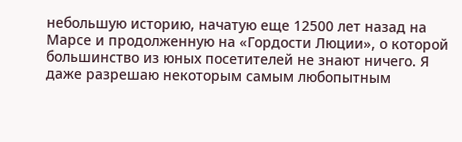небольшую историю, начатую еще 12500 лет назад на Марсе и продолженную на «Гордости Люции», о которой большинство из юных посетителей не знают ничего. Я даже разрешаю некоторым самым любопытным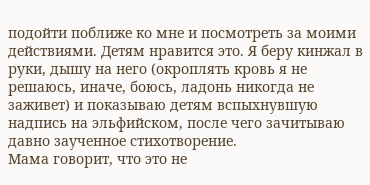подойти поближе ко мне и посмотреть за моими действиями. Детям нравится это. Я беру кинжал в руки, дышу на него (окроплять кровь я не решаюсь, иначе, боюсь, ладонь никогда не заживет) и показываю детям вспыхнувшую надпись на эльфийском, после чего зачитываю давно заученное стихотворение.
Мама говорит, что это не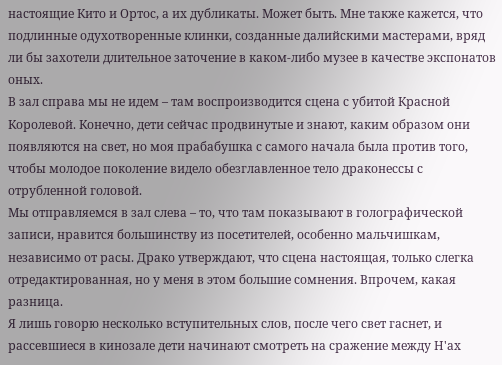настоящие Кито и Ортос, а их дубликаты. Может быть. Мне также кажется, что подлинные одухотворенные клинки, созданные далийскими мастерами, вряд ли бы захотели длительное заточение в каком-либо музее в качестве экспонатов оных.
В зал справа мы не идем – там воспроизводится сцена с убитой Красной Королевой. Конечно, дети сейчас продвинутые и знают, каким образом они появляются на свет, но моя прабабушка с самого начала была против того, чтобы молодое поколение видело обезглавленное тело драконессы с отрубленной головой.
Мы отправляемся в зал слева – то, что там показывают в голографической записи, нравится большинству из посетителей, особенно мальчишкам, независимо от расы. Драко утверждают, что сцена настоящая, только слегка отредактированная, но у меня в этом большие сомнения. Впрочем, какая разница.
Я лишь говорю несколько вступительных слов, после чего свет гаснет, и рассевшиеся в кинозале дети начинают смотреть на сражение между Н'ах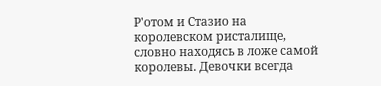Р'отом и Стазио на королевском ристалище, словно находясь в ложе самой королевы. Девочки всегда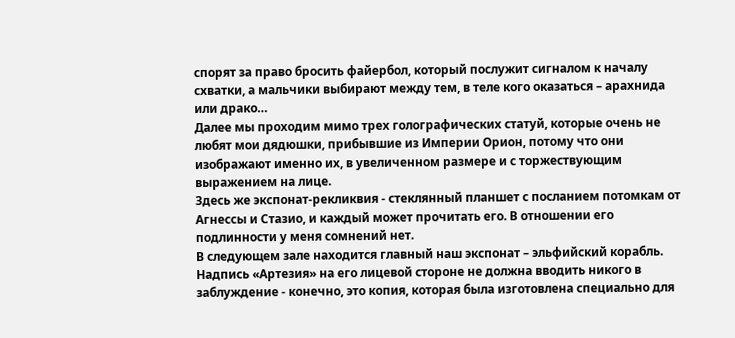спорят за право бросить файербол, который послужит сигналом к началу схватки, а мальчики выбирают между тем, в теле кого оказаться – арахнида или драко…
Далее мы проходим мимо трех голографических статуй, которые очень не любят мои дядюшки, прибывшие из Империи Орион, потому что они изображают именно их, в увеличенном размере и с торжествующим выражением на лице.
Здесь же экспонат-рекликвия - стеклянный планшет с посланием потомкам от Агнессы и Стазио, и каждый может прочитать его. В отношении его подлинности у меня сомнений нет.
В следующем зале находится главный наш экспонат – эльфийский корабль. Надпись «Артезия» на его лицевой стороне не должна вводить никого в заблуждение - конечно, это копия, которая была изготовлена специально для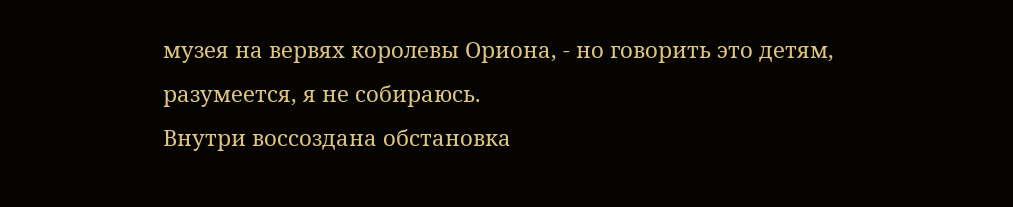музея на вервях королевы Ориона, - но говорить это детям, разумеется, я не собираюсь.
Внутри воссоздана обстановка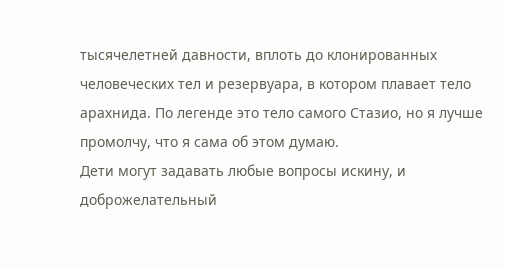тысячелетней давности, вплоть до клонированных человеческих тел и резервуара, в котором плавает тело арахнида. По легенде это тело самого Стазио, но я лучше промолчу, что я сама об этом думаю.
Дети могут задавать любые вопросы искину, и доброжелательный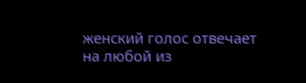женский голос отвечает на любой из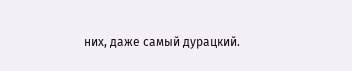них, даже самый дурацкий.